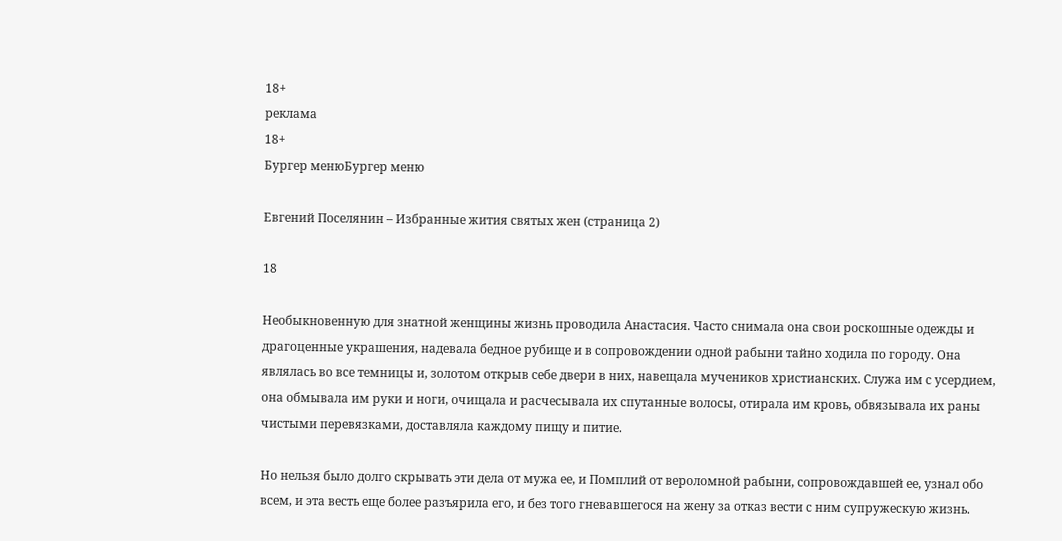18+
реклама
18+
Бургер менюБургер меню

Евгений Поселянин – Избранные жития святых жен (страница 2)

18

Необыкновенную для знатной женщины жизнь проводила Анастасия. Часто снимала она свои роскошные одежды и драгоценные украшения, надевала бедное рубище и в сопровождении одной рабыни тайно ходила по городу. Она являлась во все темницы и, золотом открыв себе двери в них, навещала мучеников христианских. Служа им с усердием, она обмывала им руки и ноги, очищала и расчесывала их спутанные волосы, отирала им кровь, обвязывала их раны чистыми перевязками, доставляла каждому пищу и питие.

Но нельзя было долго скрывать эти дела от мужа ее, и Помплий от вероломной рабыни, сопровождавшей ее, узнал обо всем, и эта весть еще более разъярила его, и без того гневавшегося на жену за отказ вести с ним супружескую жизнь.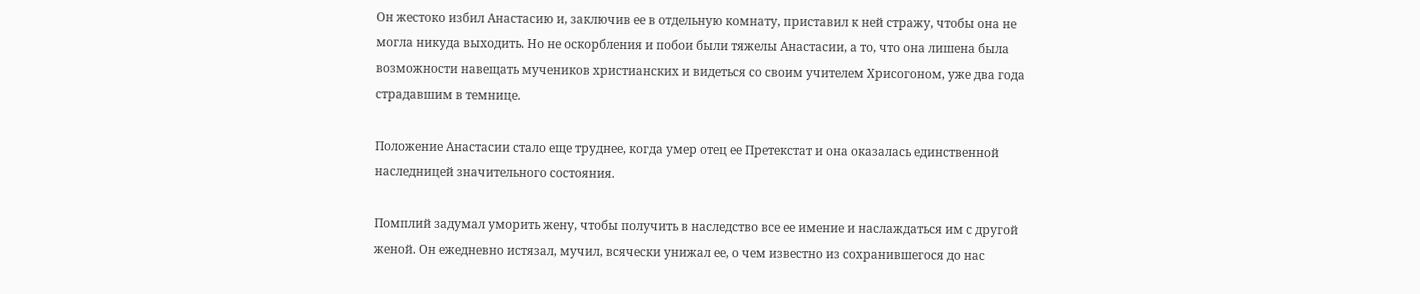Он жестоко избил Анастасию и, заключив ее в отдельную комнату, приставил к ней стражу, чтобы она не могла никуда выходить. Но не оскорбления и побои были тяжелы Анастасии, а то, что она лишена была возможности навещать мучеников христианских и видеться со своим учителем Хрисогоном, уже два года страдавшим в темнице.

Положение Анастасии стало еще труднее, когда умер отец ее Претекстат и она оказалась единственной наследницей значительного состояния.

Помплий задумал уморить жену, чтобы получить в наследство все ее имение и наслаждаться им с другой женой. Он ежедневно истязал, мучил, всячески унижал ее, о чем известно из сохранившегося до нас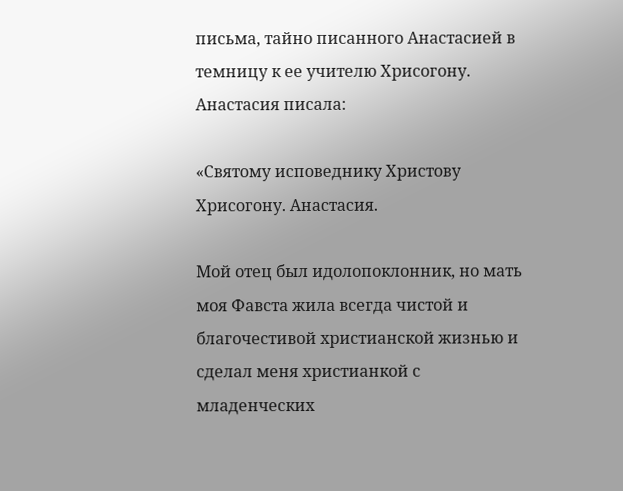письма, тайно писанного Анастасией в темницу к ее учителю Хрисогону. Анастасия писала:

«Святому исповеднику Христову Хрисогону. Анастасия.

Мой отец был идолопоклонник, но мать моя Фавста жила всегда чистой и благочестивой христианской жизнью и сделал меня христианкой с младенческих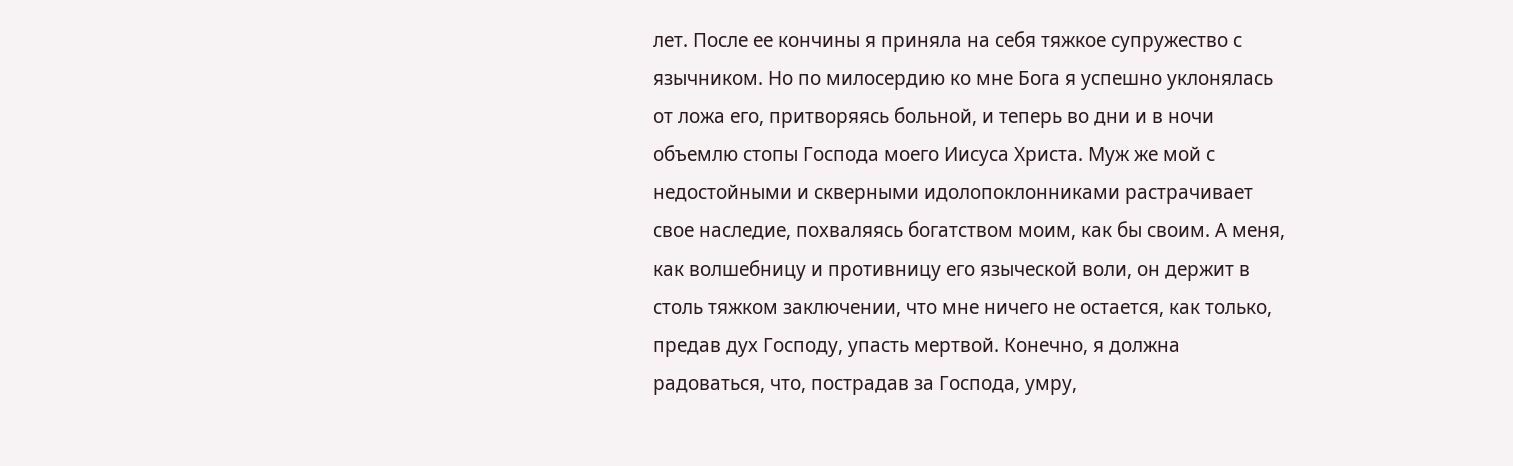лет. После ее кончины я приняла на себя тяжкое супружество с язычником. Но по милосердию ко мне Бога я успешно уклонялась от ложа его, притворяясь больной, и теперь во дни и в ночи объемлю стопы Господа моего Иисуса Христа. Муж же мой с недостойными и скверными идолопоклонниками растрачивает свое наследие, похваляясь богатством моим, как бы своим. А меня, как волшебницу и противницу его языческой воли, он держит в столь тяжком заключении, что мне ничего не остается, как только, предав дух Господу, упасть мертвой. Конечно, я должна радоваться, что, пострадав за Господа, умру,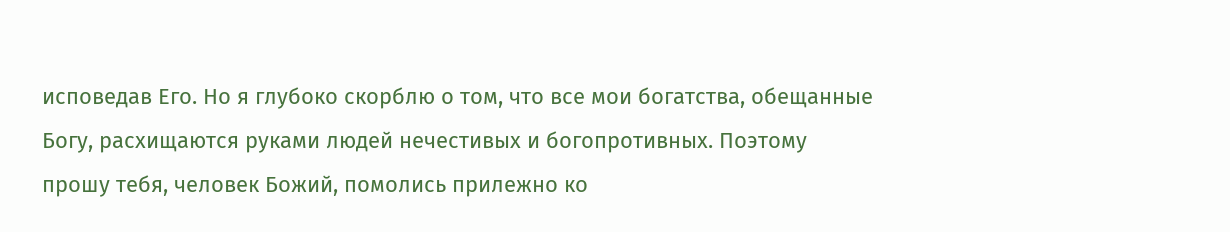исповедав Его. Но я глубоко скорблю о том, что все мои богатства, обещанные Богу, расхищаются руками людей нечестивых и богопротивных. Поэтому прошу тебя, человек Божий, помолись прилежно ко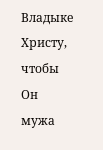Владыке Христу, чтобы Он мужа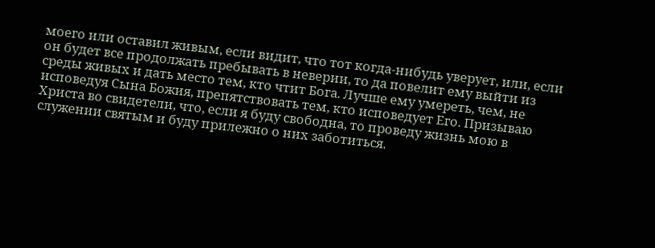моего или оставил живым, если видит, что тот когда-нибудь уверует, или, если он будет все продолжать пребывать в неверии, то да повелит ему выйти из среды живых и дать место тем, кто чтит Бога. Лучше ему умереть, чем, не исповедуя Сына Божия, препятствовать тем, кто исповедует Его. Призываю Христа во свидетели, что, если я буду свободна, то проведу жизнь мою в служении святым и буду прилежно о них заботиться.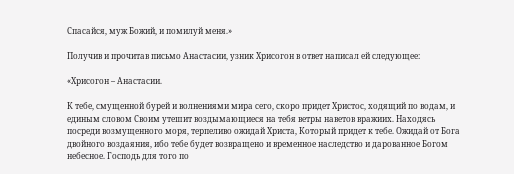Спасайся, муж Божий, и помилуй меня.»

Получив и прочитав письмо Анастасии, узник Хрисогон в ответ написал ей следующее:

«Хрисогон – Анастасии.

К тебе, смущенной бурей и волнениями мира сего, скоро придет Христос, ходящий по водам, и единым словом Своим утешит воздымающиеся на тебя ветры наветов вражиих. Находясь посреди возмущенного моря, терпеливо ожидай Христа, Который придет к тебе. Ожидай от Бога двойного воздаяния, ибо тебе будет возвращено и временное наследство и дарованное Богом небесное. Господь для того по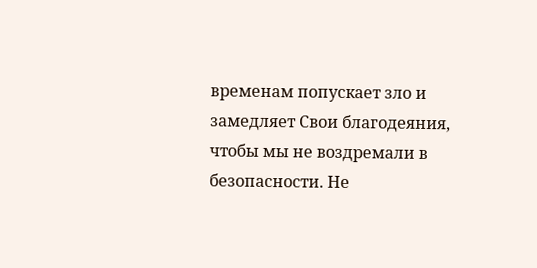временам попускает зло и замедляет Свои благодеяния, чтобы мы не воздремали в безопасности. Не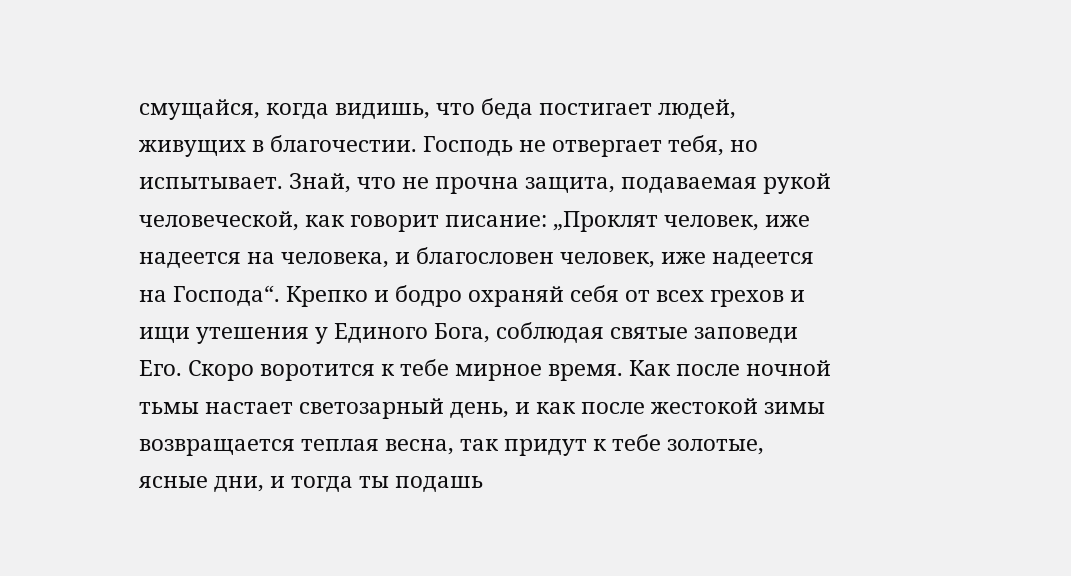смущайся, когда видишь, что беда постигает людей, живущих в благочестии. Господь не отвергает тебя, но испытывает. Знай, что не прочна защита, подаваемая рукой человеческой, как говорит писание: „Проклят человек, иже надеется на человека, и благословен человек, иже надеется на Господа“. Крепко и бодро охраняй себя от всех грехов и ищи утешения у Единого Бога, соблюдая святые заповеди Его. Скоро воротится к тебе мирное время. Как после ночной тьмы настает светозарный день, и как после жестокой зимы возвращается теплая весна, так придут к тебе золотые, ясные дни, и тогда ты подашь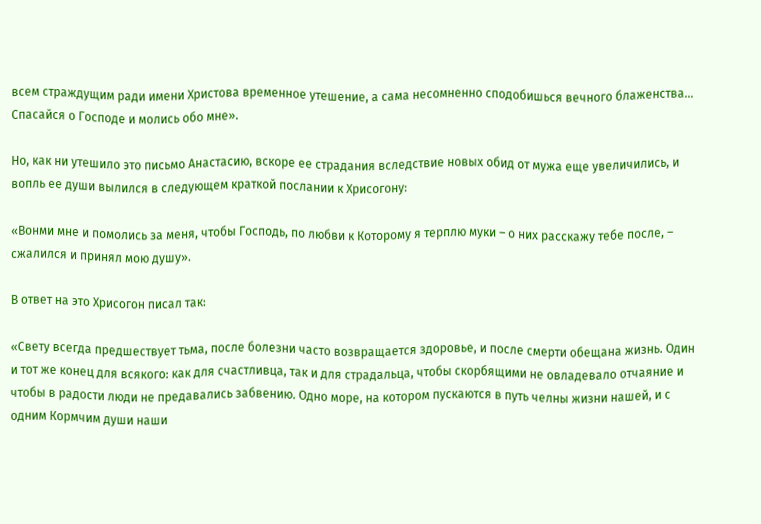всем страждущим ради имени Христова временное утешение, а сама несомненно сподобишься вечного блаженства… Спасайся о Господе и молись обо мне».

Но, как ни утешило это письмо Анастасию, вскоре ее страдания вследствие новых обид от мужа еще увеличились, и вопль ее души вылился в следующем краткой послании к Хрисогону:

«Вонми мне и помолись за меня, чтобы Господь, по любви к Которому я терплю муки – о них расскажу тебе после, – сжалился и принял мою душу».

В ответ на это Хрисогон писал так:

«Свету всегда предшествует тьма, после болезни часто возвращается здоровье, и после смерти обещана жизнь. Один и тот же конец для всякого: как для счастливца, так и для страдальца, чтобы скорбящими не овладевало отчаяние и чтобы в радости люди не предавались забвению. Одно море, на котором пускаются в путь челны жизни нашей, и с одним Кормчим души наши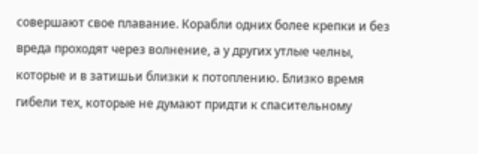совершают свое плавание. Корабли одних более крепки и без вреда проходят через волнение, а у других утлые челны, которые и в затишьи близки к потоплению. Близко время гибели тех, которые не думают придти к спасительному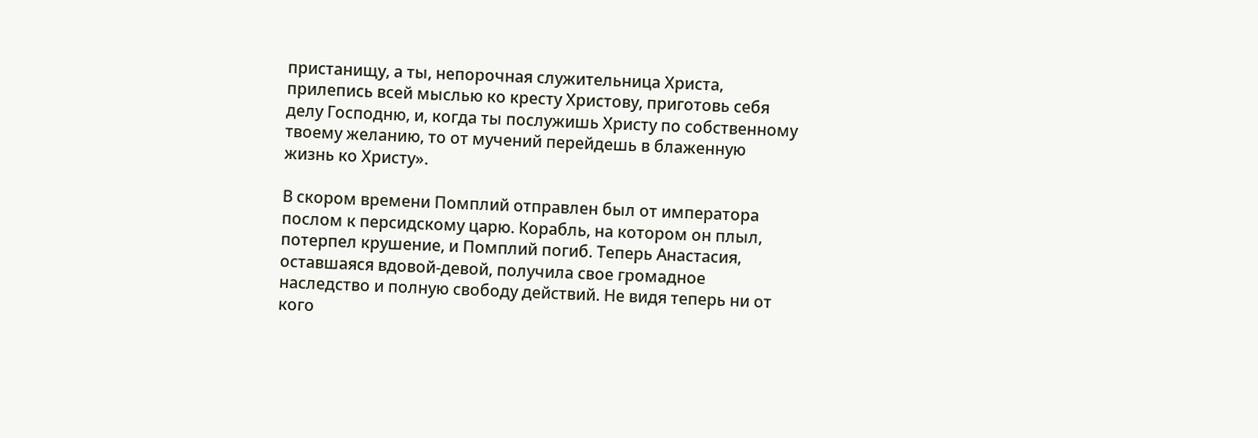пристанищу, а ты, непорочная служительница Христа, прилепись всей мыслью ко кресту Христову, приготовь себя делу Господню, и, когда ты послужишь Христу по собственному твоему желанию, то от мучений перейдешь в блаженную жизнь ко Христу».

В скором времени Помплий отправлен был от императора послом к персидскому царю. Корабль, на котором он плыл, потерпел крушение, и Помплий погиб. Теперь Анастасия, оставшаяся вдовой-девой, получила свое громадное наследство и полную свободу действий. Не видя теперь ни от кого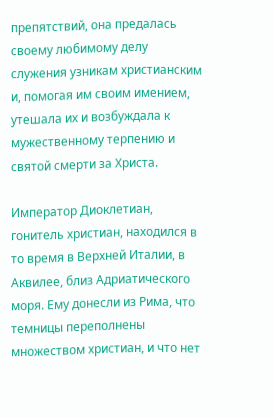препятствий, она предалась своему любимому делу служения узникам христианским и, помогая им своим имением, утешала их и возбуждала к мужественному терпению и святой смерти за Христа.

Император Диоклетиан, гонитель христиан, находился в то время в Верхней Италии, в Аквилее, близ Адриатического моря. Ему донесли из Рима, что темницы переполнены множеством христиан, и что нет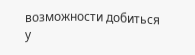возможности добиться у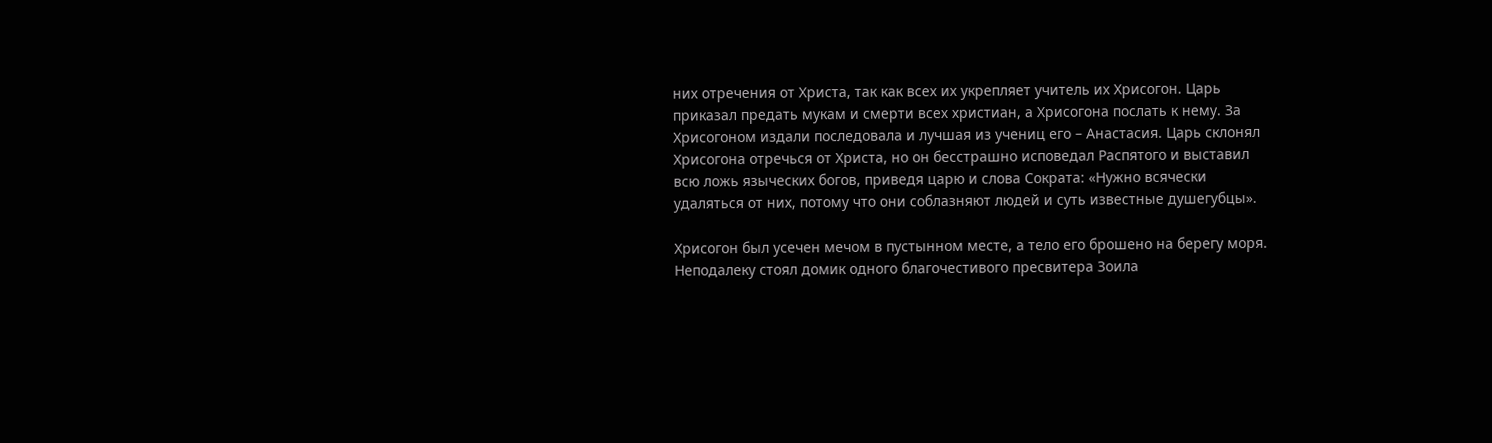них отречения от Христа, так как всех их укрепляет учитель их Хрисогон. Царь приказал предать мукам и смерти всех христиан, а Хрисогона послать к нему. За Хрисогоном издали последовала и лучшая из учениц его – Анастасия. Царь склонял Хрисогона отречься от Христа, но он бесстрашно исповедал Распятого и выставил всю ложь языческих богов, приведя царю и слова Сократа: «Нужно всячески удаляться от них, потому что они соблазняют людей и суть известные душегубцы».

Хрисогон был усечен мечом в пустынном месте, а тело его брошено на берегу моря. Неподалеку стоял домик одного благочестивого пресвитера Зоила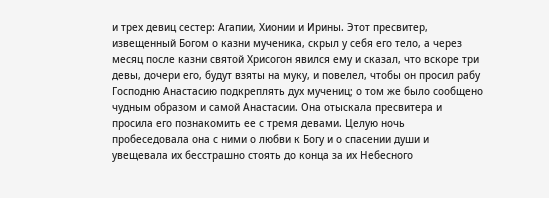и трех девиц сестер: Агапии, Хионии и Ирины. Этот пресвитер, извещенный Богом о казни мученика, скрыл у себя его тело, а через месяц после казни святой Хрисогон явился ему и сказал, что вскоре три девы, дочери его, будут взяты на муку, и повелел, чтобы он просил рабу Господню Анастасию подкреплять дух мучениц; о том же было сообщено чудным образом и самой Анастасии. Она отыскала пресвитера и просила его познакомить ее с тремя девами. Целую ночь пробеседовала она с ними о любви к Богу и о спасении души и увещевала их бесстрашно стоять до конца за их Небесного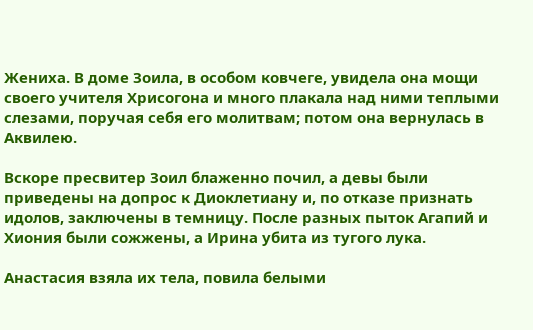Жениха. В доме Зоила, в особом ковчеге, увидела она мощи своего учителя Хрисогона и много плакала над ними теплыми слезами, поручая себя его молитвам; потом она вернулась в Аквилею.

Вскоре пресвитер Зоил блаженно почил, а девы были приведены на допрос к Диоклетиану и, по отказе признать идолов, заключены в темницу. После разных пыток Агапий и Хиония были сожжены, а Ирина убита из тугого лука.

Анастасия взяла их тела, повила белыми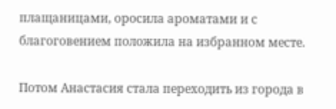плащаницами, оросила ароматами и с благоговением положила на избранном месте.

Потом Анастасия стала переходить из города в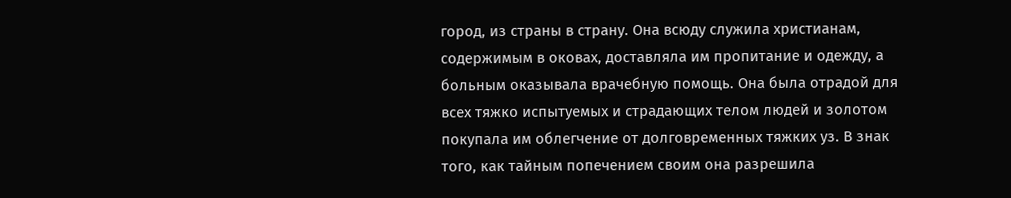город, из страны в страну. Она всюду служила христианам, содержимым в оковах, доставляла им пропитание и одежду, а больным оказывала врачебную помощь. Она была отрадой для всех тяжко испытуемых и страдающих телом людей и золотом покупала им облегчение от долговременных тяжких уз. В знак того, как тайным попечением своим она разрешила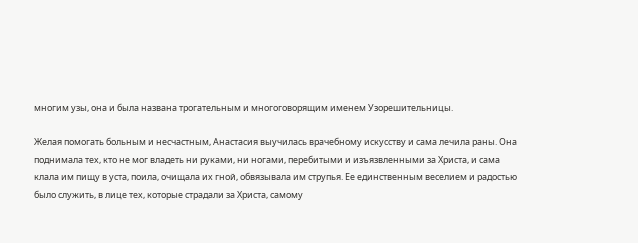многим узы, она и была названа трогательным и многоговорящим именем Узорешительницы.

Желая помогать больным и несчастным, Анастасия выучилась врачебному искусству и сама лечила раны. Она поднимала тех, кто не мог владеть ни руками, ни ногами, перебитыми и изъязвленными за Христа, и сама клала им пищу в уста, поила, очищала их гной, обвязывала им струпья. Ее единственным веселием и радостью было служить, в лице тех, которые страдали за Христа, самому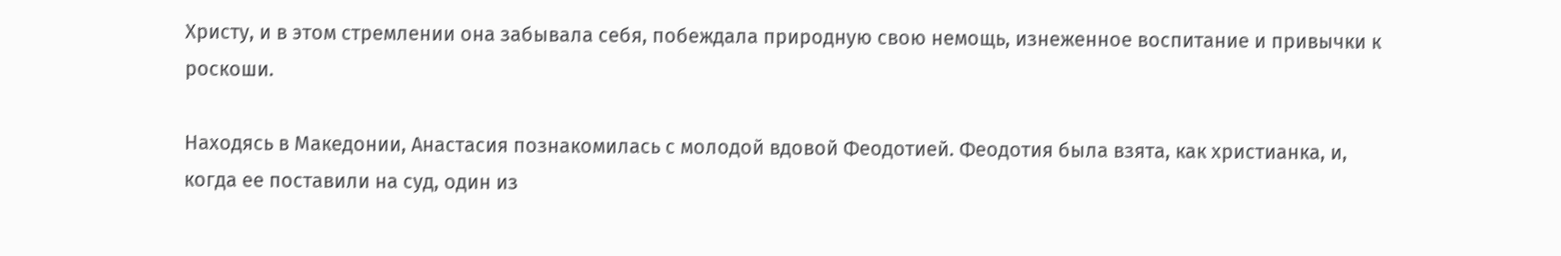Христу, и в этом стремлении она забывала себя, побеждала природную свою немощь, изнеженное воспитание и привычки к роскоши.

Находясь в Македонии, Анастасия познакомилась с молодой вдовой Феодотией. Феодотия была взята, как христианка, и, когда ее поставили на суд, один из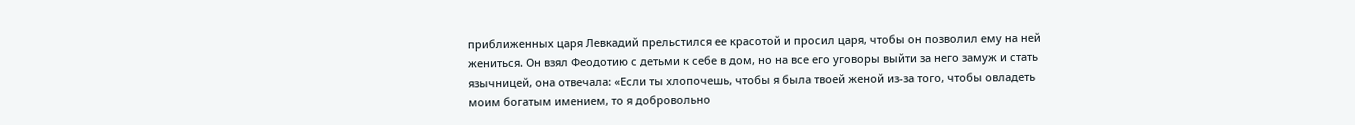приближенных царя Левкадий прельстился ее красотой и просил царя, чтобы он позволил ему на ней жениться. Он взял Феодотию с детьми к себе в дом, но на все его уговоры выйти за него замуж и стать язычницей, она отвечала: «Если ты хлопочешь, чтобы я была твоей женой из-за того, чтобы овладеть моим богатым имением, то я добровольно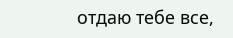отдаю тебе все,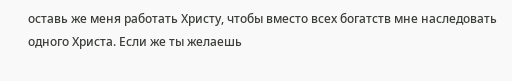оставь же меня работать Христу, чтобы вместо всех богатств мне наследовать одного Христа. Если же ты желаешь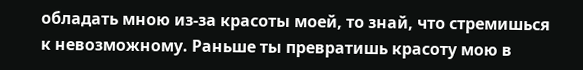обладать мною из-за красоты моей, то знай, что стремишься к невозможному. Раньше ты превратишь красоту мою в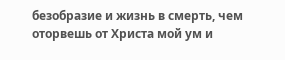безобразие и жизнь в смерть, чем оторвешь от Христа мой ум и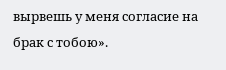вырвешь у меня согласие на брак с тобою».